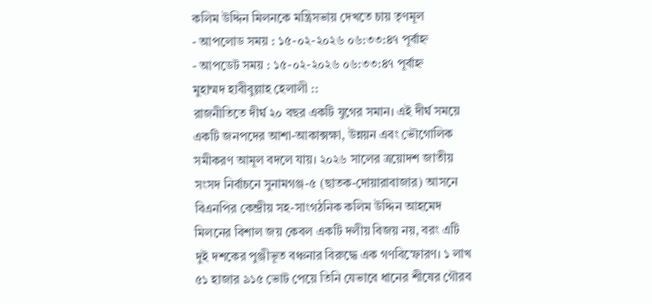কলিম উদ্দিন মিলনকে মন্ত্রিসভায় দেখতে চায় তৃণমূল
- আপলোড সময় : ১৫-০২-২০২৬ ০৬:৩৩:৪৭ পূর্বাহ্ন
- আপডেট সময় : ১৫-০২-২০২৬ ০৬:৩৩:৪৭ পূর্বাহ্ন
মুহাম্মদ হাবীবুল্লাহ হেলালী ::
রাজনীতিতে দীর্ঘ ২০ বছর একটি যুগের সমান। এই দীর্ঘ সময়ে একটি জনপদের আশা-আকাক্সক্ষা, উন্নয়ন এবং ভৌগোলিক সমীকরণ আমূল বদলে যায়। ২০২৬ সালের ত্রয়োদশ জাতীয় সংসদ নির্বাচনে সুনামগঞ্জ-৫ (ছাতক-দোয়ারাবাজার) আসনে বিএনপির কেন্দ্রীয় সহ-সাংগঠনিক কলিম উদ্দিন আহমেদ মিলনের বিশাল জয় কেবল একটি দলীয় বিজয় নয়, বরং এটি দুই দশকের পুঞ্জীভূত বঞ্চনার বিরুদ্ধে এক গণবিস্ফোরণ। ১ লাখ ৫১ হাজার ৯১৫ ভোট পেয়ে তিনি যেভাবে ধানের শীষের গৌরব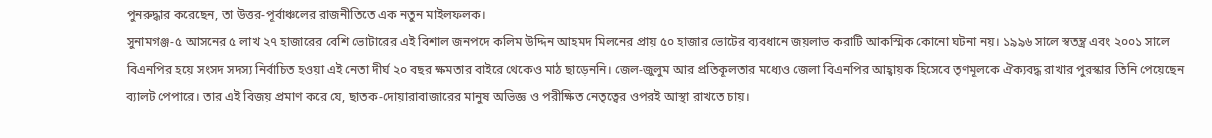পুনরুদ্ধার করেছেন, তা উত্তর-পূর্বাঞ্চলের রাজনীতিতে এক নতুন মাইলফলক।
সুনামগঞ্জ-৫ আসনের ৫ লাখ ২৭ হাজারের বেশি ভোটারের এই বিশাল জনপদে কলিম উদ্দিন আহমদ মিলনের প্রায় ৫০ হাজার ভোটের ব্যবধানে জয়লাভ করাটি আকস্মিক কোনো ঘটনা নয়। ১৯৯৬ সালে স্বতন্ত্র এবং ২০০১ সালে বিএনপির হয়ে সংসদ সদস্য নির্বাচিত হওয়া এই নেতা দীর্ঘ ২০ বছর ক্ষমতার বাইরে থেকেও মাঠ ছাড়েননি। জেল-জুলুম আর প্রতিকূলতার মধ্যেও জেলা বিএনপির আহ্বায়ক হিসেবে তৃণমূলকে ঐক্যবদ্ধ রাখার পুরস্কার তিনি পেয়েছেন ব্যালট পেপারে। তার এই বিজয় প্রমাণ করে যে, ছাতক-দোয়ারাবাজারের মানুষ অভিজ্ঞ ও পরীক্ষিত নেতৃত্বের ওপরই আস্থা রাখতে চায়।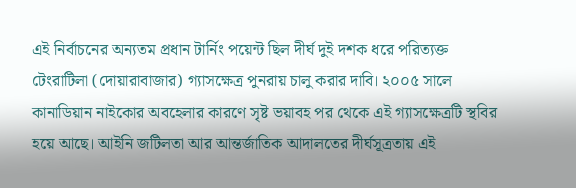এই নির্বাচনের অন্যতম প্রধান টার্নিং পয়েন্ট ছিল দীর্ঘ দুই দশক ধরে পরিত্যক্ত টেংরাটিলা (দোয়ারাবাজার) গ্যাসক্ষেত্র পুনরায় চালু করার দাবি। ২০০৫ সালে কানাডিয়ান নাইকোর অবহেলার কারণে সৃষ্ট ভয়াবহ পর থেকে এই গ্যাসক্ষেত্রটি স্থবির হয়ে আছে। আইনি জটিলতা আর আন্তর্জাতিক আদালতের দীর্ঘসূত্রতায় এই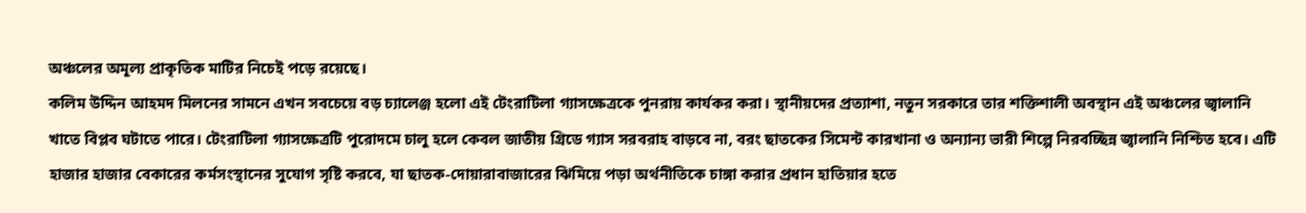অঞ্চলের অমূল্য প্রাকৃতিক মাটির নিচেই পড়ে রয়েছে।
কলিম উদ্দিন আহমদ মিলনের সামনে এখন সবচেয়ে বড় চ্যালেঞ্জ হলো এই টেংরাটিলা গ্যাসক্ষেত্রকে পুনরায় কার্যকর করা। স্থানীয়দের প্রত্যাশা, নতুন সরকারে তার শক্তিশালী অবস্থান এই অঞ্চলের জ্বালানি খাতে বিপ্লব ঘটাতে পারে। টেংরাটিলা গ্যাসক্ষেত্রটি পুরোদমে চালু হলে কেবল জাতীয় গ্রিডে গ্যাস সরবরাহ বাড়বে না, বরং ছাতকের সিমেন্ট কারখানা ও অন্যান্য ভারী শিল্পে নিরবচ্ছিন্ন জ্বালানি নিশ্চিত হবে। এটি হাজার হাজার বেকারের কর্মসংস্থানের সুযোগ সৃষ্টি করবে, যা ছাতক-দোয়ারাবাজারের ঝিমিয়ে পড়া অর্থনীতিকে চাঙ্গা করার প্রধান হাতিয়ার হতে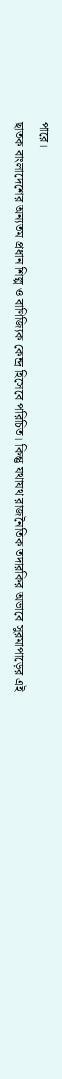পারে।
ছাতক বাংলাদেশের অন্যতম প্রধান শিল্প ও বাণিজ্যিক কেন্দ্র হিসেবে পরিচিত। কিন্তু যথাযথ রাজনৈতিক তদারকির অভাবে সুরমাপাড়ের এই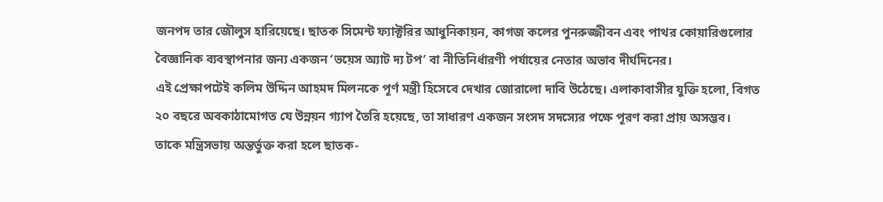জনপদ তার জৌলুস হারিয়েছে। ছাতক সিমেন্ট ফ্যাক্টরির আধুনিকায়ন, কাগজ কলের পুনরুজ্জীবন এবং পাথর কোয়ারিগুলোর বৈজ্ঞানিক ব্যবস্থাপনার জন্য একজন ‘ভয়েস অ্যাট দ্য টপ’ বা নীতিনির্ধারণী পর্যায়ের নেতার অভাব দীর্ঘদিনের।
এই প্রেক্ষাপটেই কলিম উদ্দিন আহমদ মিলনকে পূর্ণ মন্ত্রী হিসেবে দেখার জোরালো দাবি উঠেছে। এলাকাবাসীর যুক্তি হলো, বিগত ২০ বছরে অবকাঠামোগত যে উন্নয়ন গ্যাপ তৈরি হয়েছে, তা সাধারণ একজন সংসদ সদস্যের পক্ষে পূরণ করা প্রায় অসম্ভব। তাকে মন্ত্রিসভায় অন্তর্ভুক্ত করা হলে ছাতক-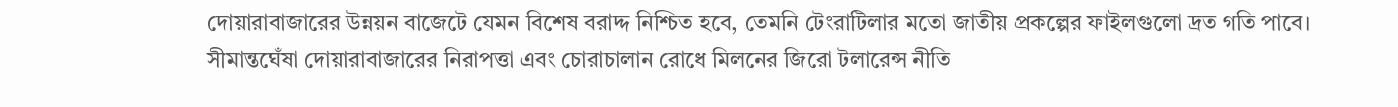দোয়ারাবাজারের উন্নয়ন বাজেটে যেমন বিশেষ বরাদ্দ নিশ্চিত হবে, তেমনি টেংরাটিলার মতো জাতীয় প্রকল্পের ফাইলগুলো দ্রত গতি পাবে।
সীমান্তঘেঁষা দোয়ারাবাজারের নিরাপত্তা এবং চোরাচালান রোধে মিলনের জিরো টলারেন্স নীতি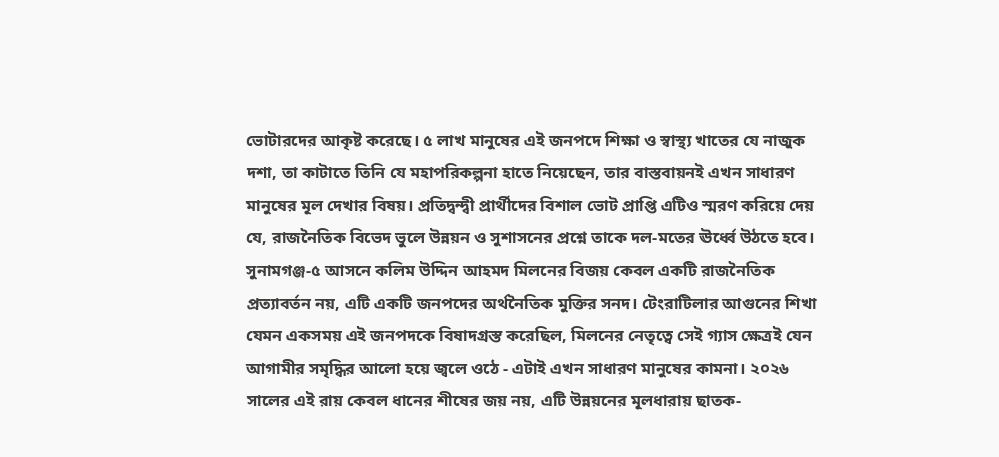ভোটারদের আকৃষ্ট করেছে। ৫ লাখ মানুষের এই জনপদে শিক্ষা ও স্বাস্থ্য খাতের যে নাজুক দশা, তা কাটাতে তিনি যে মহাপরিকল্পনা হাতে নিয়েছেন, তার বাস্তবায়নই এখন সাধারণ মানুষের মূল দেখার বিষয়। প্রতিদ্বন্দ্বী প্রার্থীদের বিশাল ভোট প্রাপ্তি এটিও স্মরণ করিয়ে দেয় যে, রাজনৈতিক বিভেদ ভুলে উন্নয়ন ও সুশাসনের প্রশ্নে তাকে দল-মতের ঊর্ধ্বে উঠতে হবে।
সুনামগঞ্জ-৫ আসনে কলিম উদ্দিন আহমদ মিলনের বিজয় কেবল একটি রাজনৈতিক প্রত্যাবর্তন নয়, এটি একটি জনপদের অর্থনৈতিক মুক্তির সনদ। টেংরাটিলার আগুনের শিখা যেমন একসময় এই জনপদকে বিষাদগ্রস্ত করেছিল, মিলনের নেতৃত্বে সেই গ্যাস ক্ষেত্রই যেন আগামীর সমৃদ্ধির আলো হয়ে জ্বলে ওঠে - এটাই এখন সাধারণ মানুষের কামনা। ২০২৬ সালের এই রায় কেবল ধানের শীষের জয় নয়, এটি উন্নয়নের মূলধারায় ছাতক-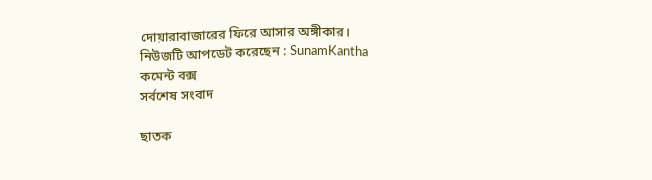দোয়ারাবাজারের ফিরে আসার অঙ্গীকার।
নিউজটি আপডেট করেছেন : SunamKantha
কমেন্ট বক্স
সর্বশেষ সংবাদ

ছাতক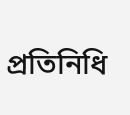প্রতিনিধি